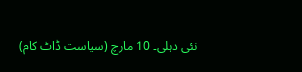نئی دہلی۔ 10 مارچ (سیاست ڈاٹ کام)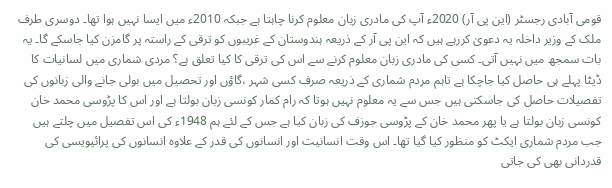قومی آبادی رجسٹر (این پی آر) 2020ء آپ کی مادری زبان معلوم کرنا چاہتا ہے جبکہ 2010ء میں ایسا نہیں ہوا تھا۔ دوسری طرف ملک کے وزیر داخلہ یہ دعویٰ کررہے ہیں کہ این پی آر کے ذریعہ ہندوستان کے غریبوں کو ترقی کے راستہ پر گامزن کیا جاسکے گا۔ یہ بات سمجھ میں نہیں آتی۔ کسی کی مادری زبان معلوم کرنے سے اس کی ترقی کا کیا تعلق ہے؟ مردی شماری میں لسانیات کا ڈیٹا پہلے ہی حاصل کیا جاچکا ہے تاہم مردم شماری کے ذریعہ صرف کسی شہر ،گاؤں اور تحصیل میں بولی جانے والی زبانوں کی تفصیلات حاصل کی جاسکتی ہیں جس سے یہ معلوم نہیں ہوتا کہ رام کمار کونسی زبان بولتا ہے اور اس کا پڑوسی محمد خان کونسی زبان بولتا ہے یا پھر محمد خان کے پڑوسی جوزف کی زبان کیا ہے جس کے لئے ہم 1948ء کی اس تفصیل میں چلتے ہیں جب مردم شماری ایکٹ کو منظور کیا گیا تھا۔ اس وقت انسانیت اور انسانوں کی قدر کے علاوہ انسانوں کی پرائیویسی کی قدردانی بھی کی جاتی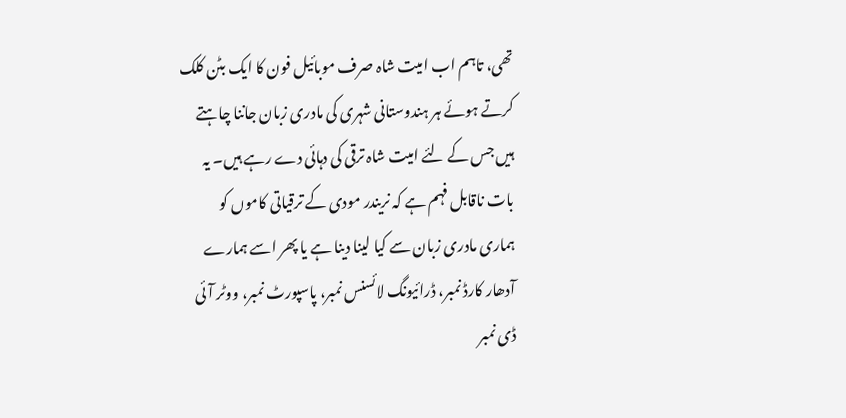تھی، تاہم اب امیت شاہ صرف موبائیل فون کا ایک بٹن کلک کرتے ہوئے ہر ہندوستانی شہری کی مادری زبان جاننا چاہتے ہیں جس کے لئے امیت شاہ ترقی کی دہائی دے رہے ہیں۔ یہ بات ناقابل فہم ہے کہ نریندر مودی کے ترقیاتی کاموں کو ہماری مادری زبان سے کیا لینا دینا ہے یا پھر اسے ہمارے آدھار کارڈ نمبر، ڈرائیونگ لائسنس نمبر، پاسپورٹ نمبر، ووٹر آئی ڈی نمبر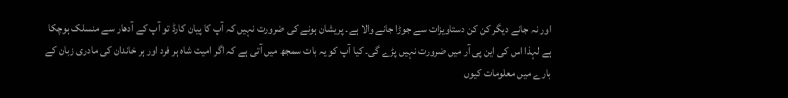اور نہ جانے دیگر کن کن دستاویزات سے جوڑا جانے والا ہے۔ پریشان ہونے کی ضرورت نہیں کہ آپ کا پیان کارڈ تو آپ کے آدھار سے منسلک ہوچکا ہے لہذا اس کی این پی آر میں ضرورت نہیں پڑے گی۔ کیا آپ کو یہ بات سمجھ میں آتی ہے کہ اگر امیت شاہ ہر فرد اور ہر خاندان کی مادری زبان کے بارے میں معلومات کیوں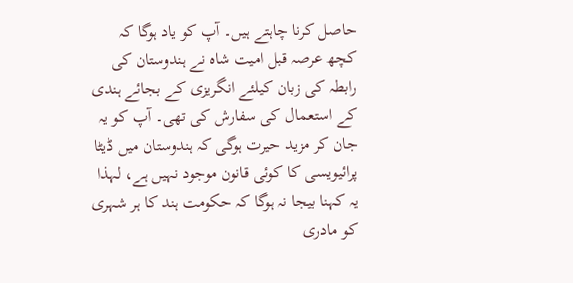حاصل کرنا چاہتے ہیں۔ آپ کو یاد ہوگا کہ کچھ عرصہ قبل امیت شاہ نے ہندوستان کی رابطہ کی زبان کیلئے انگریزی کے بجائے ہندی کے استعمال کی سفارش کی تھی۔ آپ کو یہ جان کر مزید حیرت ہوگی کہ ہندوستان میں ڈیٹا پرائیویسی کا کوئی قانون موجود نہیں ہے، لہذا یہ کہنا بیجا نہ ہوگا کہ حکومت ہند کا ہر شہری کو مادری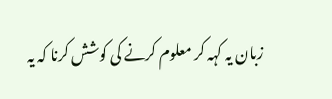زبان یہ کہہ کر معلوم کرنے کی کوشش کرنا کہ یہ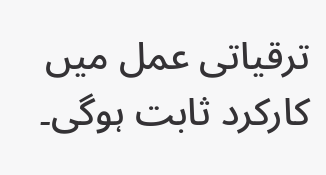ترقیاتی عمل میں کارکرد ثابت ہوگی۔